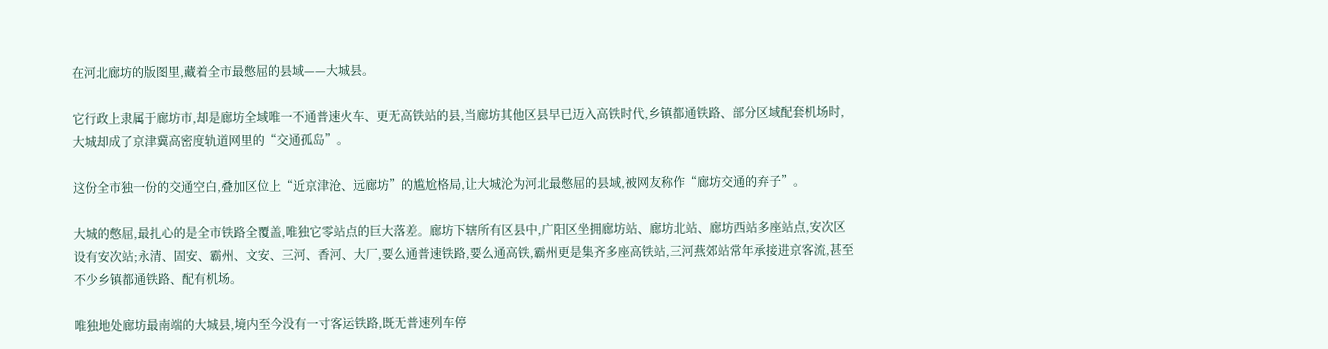在河北廊坊的版图里,藏着全市最憋屈的县域——大城县。

它行政上隶属于廊坊市,却是廊坊全域唯一不通普速火车、更无高铁站的县,当廊坊其他区县早已迈入高铁时代,乡镇都通铁路、部分区域配套机场时,大城却成了京津冀高密度轨道网里的“交通孤岛”。

这份全市独一份的交通空白,叠加区位上“近京津沧、远廊坊”的尴尬格局,让大城沦为河北最憋屈的县域,被网友称作“廊坊交通的弃子”。

大城的憋屈,最扎心的是全市铁路全覆盖,唯独它零站点的巨大落差。廊坊下辖所有区县中,广阳区坐拥廊坊站、廊坊北站、廊坊西站多座站点,安次区设有安次站;永清、固安、霸州、文安、三河、香河、大厂,要么通普速铁路,要么通高铁,霸州更是集齐多座高铁站,三河燕郊站常年承接进京客流,甚至不少乡镇都通铁路、配有机场。

唯独地处廊坊最南端的大城县,境内至今没有一寸客运铁路,既无普速列车停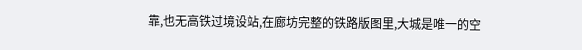靠,也无高铁过境设站,在廊坊完整的铁路版图里,大城是唯一的空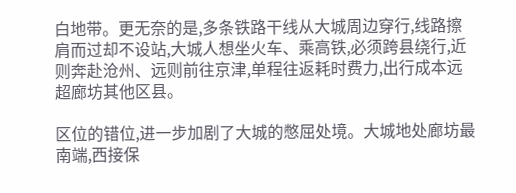白地带。更无奈的是,多条铁路干线从大城周边穿行,线路擦肩而过却不设站,大城人想坐火车、乘高铁,必须跨县绕行,近则奔赴沧州、远则前往京津,单程往返耗时费力,出行成本远超廊坊其他区县。

区位的错位,进一步加剧了大城的憋屈处境。大城地处廊坊最南端,西接保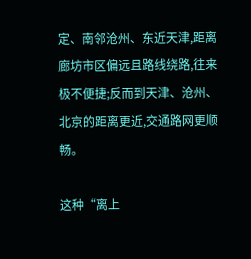定、南邻沧州、东近天津,距离廊坊市区偏远且路线绕路,往来极不便捷;反而到天津、沧州、北京的距离更近,交通路网更顺畅。

这种“离上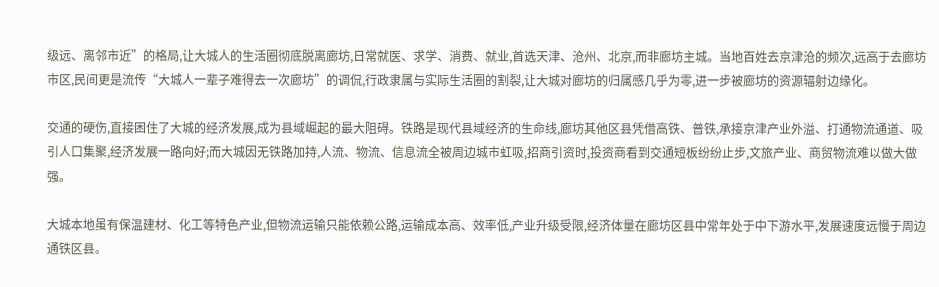级远、离邻市近”的格局,让大城人的生活圈彻底脱离廊坊,日常就医、求学、消费、就业,首选天津、沧州、北京,而非廊坊主城。当地百姓去京津沧的频次,远高于去廊坊市区,民间更是流传“大城人一辈子难得去一次廊坊”的调侃,行政隶属与实际生活圈的割裂,让大城对廊坊的归属感几乎为零,进一步被廊坊的资源辐射边缘化。

交通的硬伤,直接困住了大城的经济发展,成为县域崛起的最大阻碍。铁路是现代县域经济的生命线,廊坊其他区县凭借高铁、普铁,承接京津产业外溢、打通物流通道、吸引人口集聚,经济发展一路向好;而大城因无铁路加持,人流、物流、信息流全被周边城市虹吸,招商引资时,投资商看到交通短板纷纷止步,文旅产业、商贸物流难以做大做强。

大城本地虽有保温建材、化工等特色产业,但物流运输只能依赖公路,运输成本高、效率低,产业升级受限,经济体量在廊坊区县中常年处于中下游水平,发展速度远慢于周边通铁区县。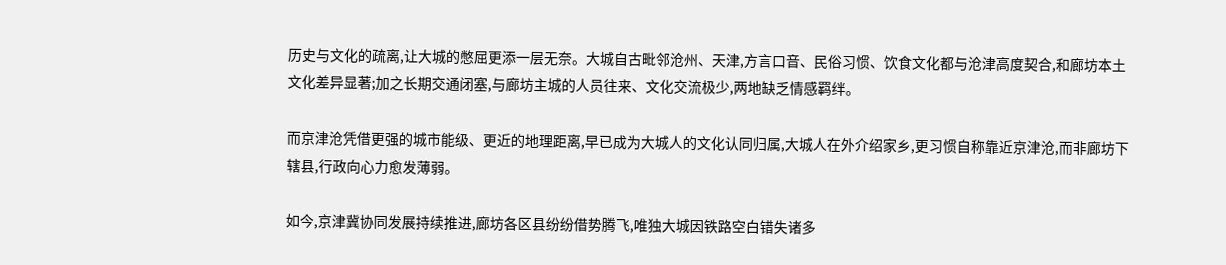历史与文化的疏离,让大城的憋屈更添一层无奈。大城自古毗邻沧州、天津,方言口音、民俗习惯、饮食文化都与沧津高度契合,和廊坊本土文化差异显著;加之长期交通闭塞,与廊坊主城的人员往来、文化交流极少,两地缺乏情感羁绊。

而京津沧凭借更强的城市能级、更近的地理距离,早已成为大城人的文化认同归属,大城人在外介绍家乡,更习惯自称靠近京津沧,而非廊坊下辖县,行政向心力愈发薄弱。

如今,京津冀协同发展持续推进,廊坊各区县纷纷借势腾飞,唯独大城因铁路空白错失诸多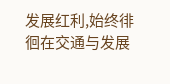发展红利,始终徘徊在交通与发展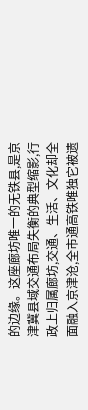的边缘。这座廊坊唯一的无铁县,是京津冀县域交通布局失衡的典型缩影,行政上归属廊坊,交通、生活、文化却全面融入京津沧,全市通高铁唯独它被遗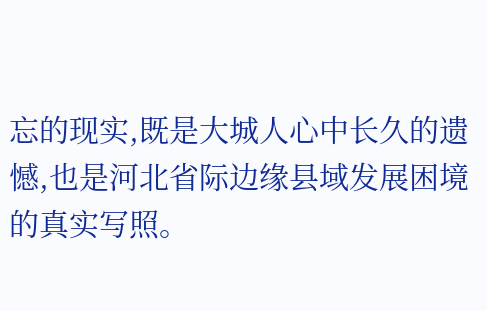忘的现实,既是大城人心中长久的遗憾,也是河北省际边缘县域发展困境的真实写照。